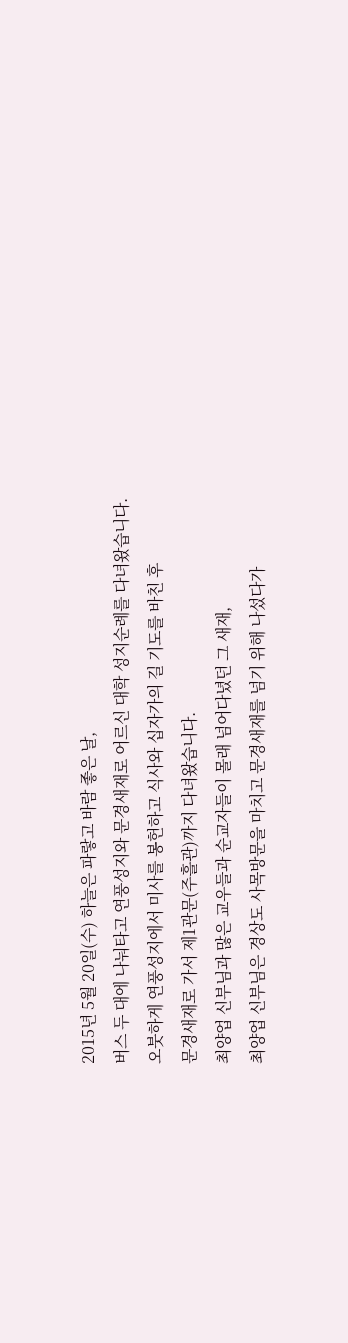2015년 5월 20일(수) 하늘은 파랗고 바람 좋은 날,
버스 두 대에 나눠타고 연풍성지와 문경새재로 어르신 대학 성지순례를 다녀왔습니다.
오붓하게 연풍성지에서 미사를 봉헌하고 식사와 십자가의 길 기도를 바친 후
문경새재로 가서 제1관문(주흘관)까지 다녀왔습니다.
최양업 신부님과 많은 교우들과 순교자들이 몰래 넘어다녔던 그 새재,
최양업 신부님은 경상도 사목방문을 마치고 문경새재를 넘기 위해 나섰다가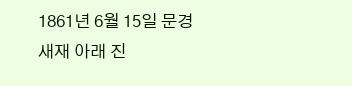1861년 6월 15일 문경새재 아래 진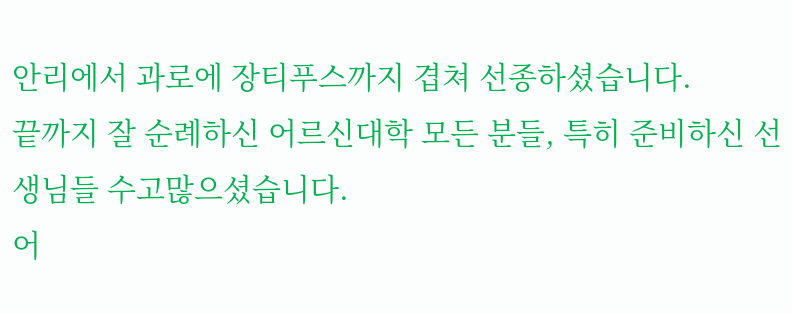안리에서 과로에 장티푸스까지 겹쳐 선종하셨습니다.
끝까지 잘 순례하신 어르신대학 모든 분들, 특히 준비하신 선생님들 수고많으셨습니다.
어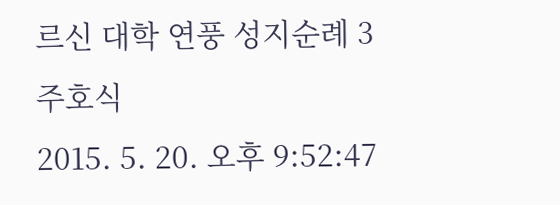르신 대학 연풍 성지순례 3
주호식
2015. 5. 20. 오후 9:52:47